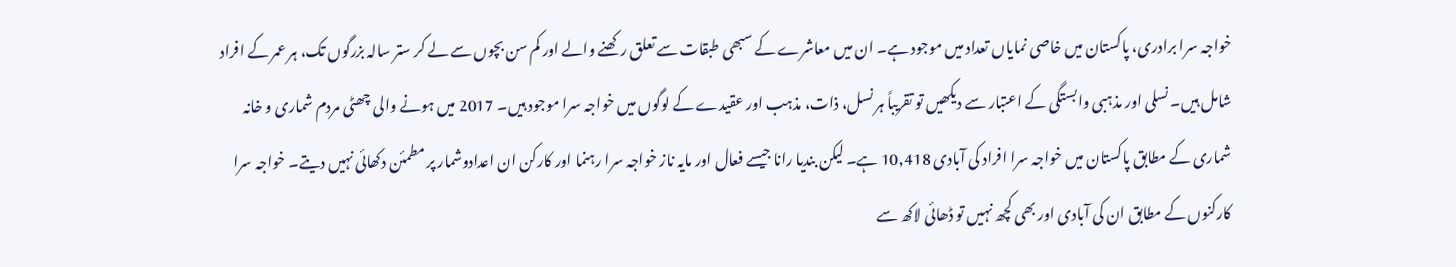خواجہ سرا برادری، پاکستان میں خاصی نمایاں تعداد میں موجود ہے۔ ان میں معاشرے کے سبھی طبقات سے تعلق رکھنے والے اور کم سن بچوں سے لے کر ستر سالہ بزرگوں تک، ہر عمر کے افراد شامل ہیں۔ نسلی اور مذہبی وابستگی کے اعتبار سے دیکھیں تو تقریباً ہر نسل، ذات، مذہب اور عقیدے کے لوگوں میں خواجہ سرا موجود ہیں۔ 2017 میں ہونے والی چھٹی مردم شماری و خانہ شماری کے مطابق پاکستان میں خواجہ سرا افراد کی آبادی 10,418 ہے۔ لیکن بندیا رانا جیسے فعال اور مایہ ناز خواجہ سرا رہنما اور کارکن ان اعدادوشمار پر مطمئن دکھائی نہیں دیتے۔ خواجہ سرا کارکنوں کے مطابق ان کی آبادی اور بھی کچھ نہیں تو ڈھائی لاکھ سے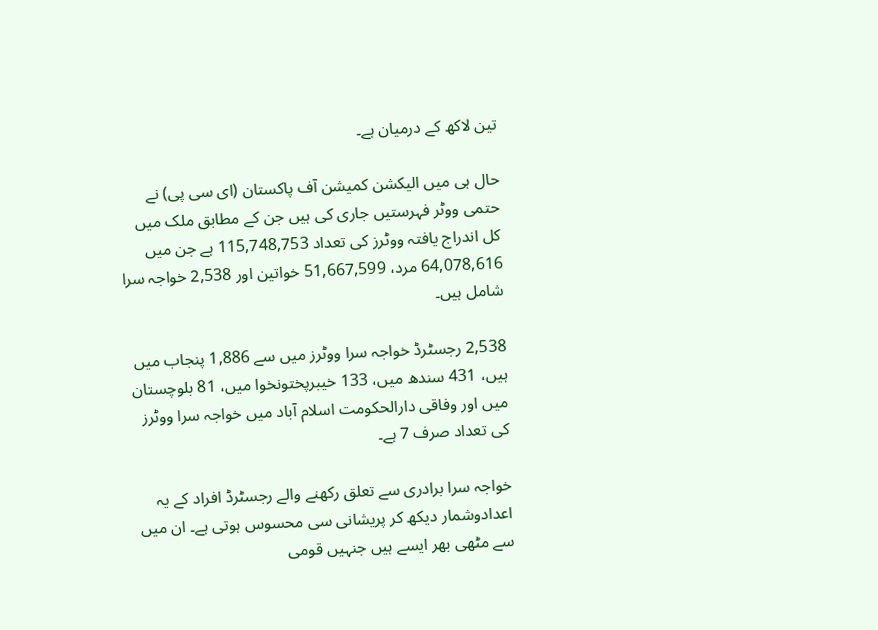تین لاکھ کے درمیان ہے۔

حال ہی میں الیکشن کمیشن آف پاکستان (ای سی پی) نے حتمی ووٹر فہرستیں جاری کی ہیں جن کے مطابق ملک میں کل اندراج یافتہ ووٹرز کی تعداد 115,748,753 ہے جن میں 64,078,616 مرد، 51,667,599 خواتین اور 2,538 خواجہ سرا شامل ہیں۔

2,538 رجسٹرڈ خواجہ سرا ووٹرز میں سے 1,886 پنجاب میں ہیں، 431 سندھ میں، 133 خیبرپختونخوا میں، 81 بلوچستان میں اور وفاقی دارالحکومت اسلام آباد میں خواجہ سرا ووٹرز کی تعداد صرف 7 ہے۔

خواجہ سرا برادری سے تعلق رکھنے والے رجسٹرڈ افراد کے یہ اعدادوشمار دیکھ کر پریشانی سی محسوس ہوتی ہے۔ ان میں سے مٹھی بھر ایسے ہیں جنہیں قومی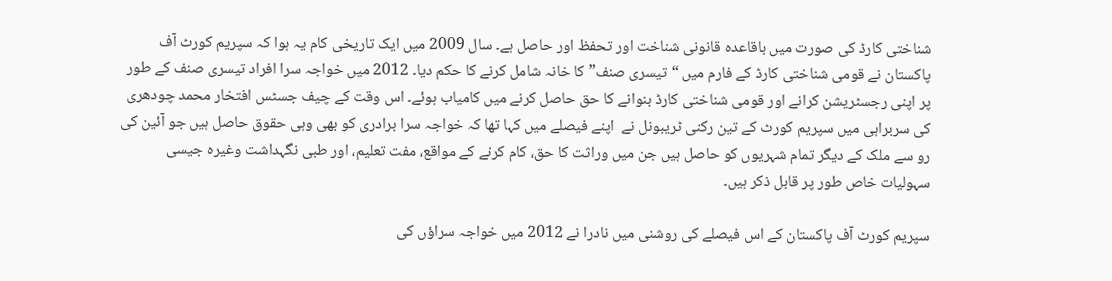شناختی کارڈ کی صورت میں باقاعدہ قانونی شناخت اور تحفظ اور حاصل ہے۔ سال 2009 میں ایک تاریخی کام یہ ہوا کہ سپریم کورٹ آف پاکستان نے قومی شناختی کارڈ کے فارم میں “تیسری صنف” کا خانہ شامل کرنے کا حکم دیا۔ 2012 میں خواجہ سرا افراد تیسری صنف کے طور پر اپنی رجسٹریشن کرانے اور قومی شناختی کارڈ بنوانے کا حق حاصل کرنے میں کامیاب ہوئے۔ اس وقت کے چیف جسٹس افتخار محمد چودھری کی سربراہی میں سپریم کورٹ کے تین رکنی ٹریبونل نے  اپنے فیصلے میں کہا تھا کہ خواجہ سرا برادری کو بھی وہی حقوق حاصل ہیں جو آئین کی رو سے ملک کے دیگر تمام شہریوں کو حاصل ہیں جن میں وراثت کا حق، کام کرنے کے مواقع، مفت تعلیم، اور طبی نگہداشت وغیرہ جیسی سہولیات خاص طور پر قابل ذکر ہیں۔

سپریم کورٹ آف پاکستان کے اس فیصلے کی روشنی میں نادرا نے 2012 میں خواجہ سراؤں کی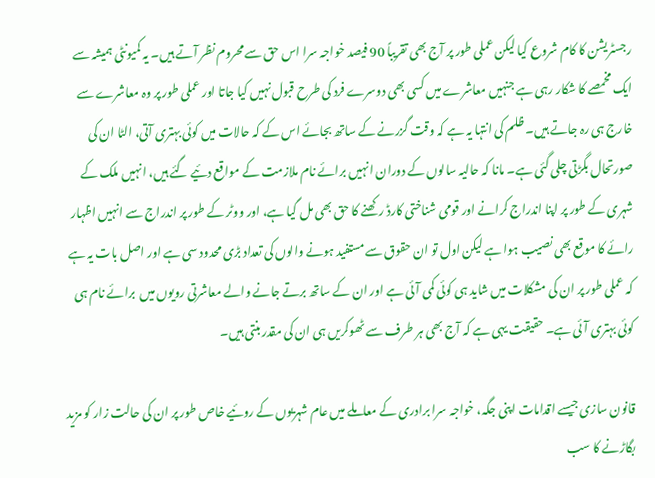رجسٹریشن کا کام شروع کیا لیکن عملی طور پر آج بھی تقریباً 90 فیصد خواجہ سرا اس حق سے محروم نظر آتے ہیں۔ یہ کمیونٹی ہمیشہ سے ایک مخمصے کا شکار رہی ہے جنہیں معاشرے میں کسی بھی دوسرے فرد کی طرح قبول نہیں کیا جاتا اور عملی طور پر وہ معاشرے سے خارج ہی رہ جاتے ہیں۔ ظلم کی انتہا یہ ہے کہ وقت گزرنے کے ساتھ بجائے اس کے کہ حالات میں کوئی بہتری آتی، الٹا ان کی صورتحال بگڑتی چلی گئی ہے۔ مانا کہ حالیہ سالوں کے دوران انہیں برائے نام ملازمت کے مواقع دئیے گئے ہیں، انہیں ملک کے شہری کے طور پر اپنا اندراج کرانے اور قومی شناختی کارڈ رکھنے کا حق بھی مل گیا ہے، اور ووٹر کے طور پر اندراج سے انہیں اظہار رائے کا موقع بھی نصیب ہوا ہے لیکن اول تو ان حقوق سے مستفید ہونے والوں کی تعداد بڑی محدود سی ہے اور اصل بات یہ ہے کہ عملی طور پر ان کی مشکلات میں شاید ہی کوئی کمی آئی ہے اور ان کے ساتھ برتے جانے والے معاشرتی رویوں میں  برائے نام ہی کوئی بہتری آئی ہے۔ حقیقت یہی ہے کہ آج بھی ہر طرف سے ٹھوکریں ہی ان کی مقدر بنتی ہیں۔

قانون سازی جیسے اقدامات اپنی جگہ، خواجہ سرا برادری کے معاملے میں عام شہریوں کے روئیے خاص طور پر ان کی حالت زار کو مزید بگاڑنے کا سب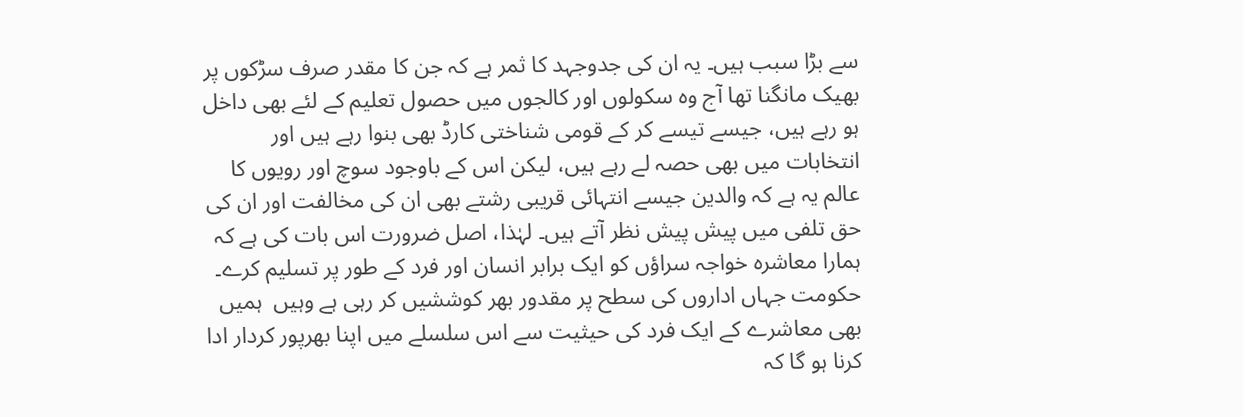سے بڑا سبب ہیں۔ یہ ان کی جدوجہد کا ثمر ہے کہ جن کا مقدر صرف سڑکوں پر بھیک مانگنا تھا آج وہ سکولوں اور کالجوں میں حصول تعلیم کے لئے بھی داخل ہو رہے ہیں، جیسے تیسے کر کے قومی شناختی کارڈ بھی بنوا رہے ہیں اور انتخابات میں بھی حصہ لے رہے ہیں، لیکن اس کے باوجود سوچ اور رویوں کا عالم یہ ہے کہ والدین جیسے انتہائی قریبی رشتے بھی ان کی مخالفت اور ان کی حق تلفی میں پیش پیش نظر آتے ہیں۔ لہٰذا، اصل ضرورت اس بات کی ہے کہ ہمارا معاشرہ خواجہ سراؤں کو ایک برابر انسان اور فرد کے طور پر تسلیم کرے۔ حکومت جہاں اداروں کی سطح پر مقدور بھر کوششیں کر رہی ہے وہیں  ہمیں بھی معاشرے کے ایک فرد کی حیثیت سے اس سلسلے میں اپنا بھرپور کردار ادا کرنا ہو گا کہ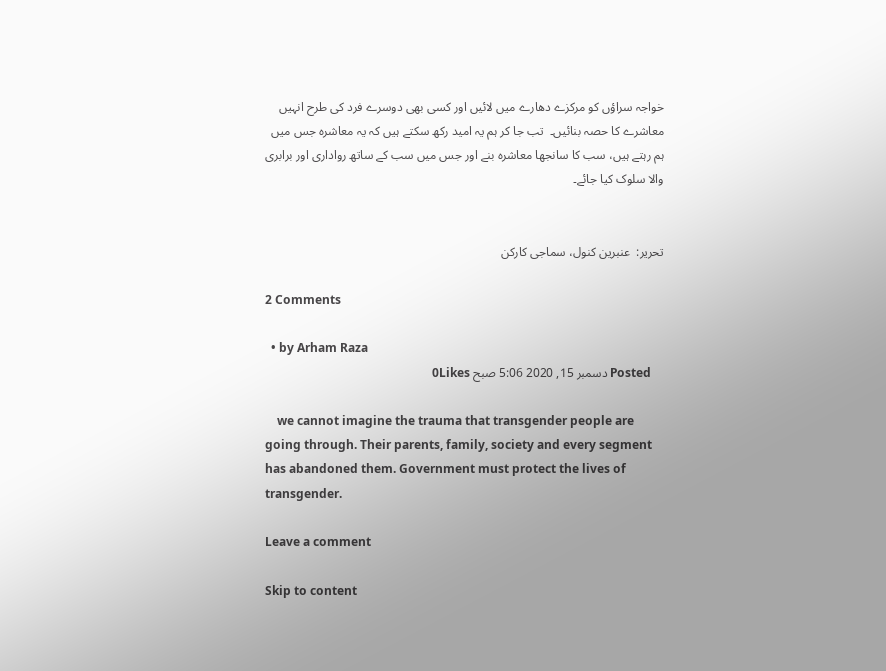خواجہ سراؤں کو مرکزے دھارے میں لائیں اور کسی بھی دوسرے فرد کی طرح انہیں معاشرے کا حصہ بنائیں۔  تب جا کر ہم یہ امید رکھ سکتے ہیں کہ یہ معاشرہ جس میں ہم رہتے ہیں، سب کا سانجھا معاشرہ بنے اور جس میں سب کے ساتھ رواداری اور برابری والا سلوک کیا جائے۔


تحریر:  عنبرین کنول، سماجی کارکن

2 Comments

  • by Arham Raza
    Posted دسمبر 15, 2020 5:06 صبح 0Likes

    we cannot imagine the trauma that transgender people are going through. Their parents, family, society and every segment has abandoned them. Government must protect the lives of transgender.

Leave a comment

Skip to content